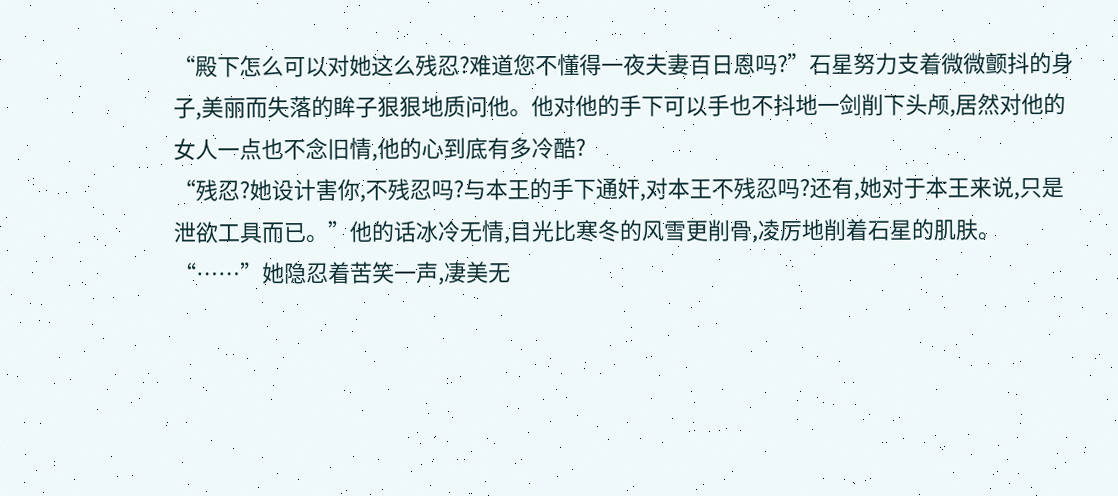“殿下怎么可以对她这么残忍?难道您不懂得一夜夫妻百日恩吗?”石星努力支着微微颤抖的身子,美丽而失落的眸子狠狠地质问他。他对他的手下可以手也不抖地一剑削下头颅,居然对他的女人一点也不念旧情,他的心到底有多冷酷?
“残忍?她设计害你,不残忍吗?与本王的手下通奸,对本王不残忍吗?还有,她对于本王来说,只是泄欲工具而已。”他的话冰冷无情,目光比寒冬的风雪更削骨,凌厉地削着石星的肌肤。
“……”她隐忍着苦笑一声,凄美无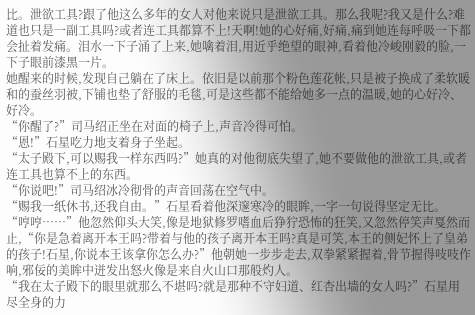比。泄欲工具?跟了他这么多年的女人对他来说只是泄欲工具。那么我呢?我又是什么?难道也只是一副工具吗?或者连工具都算不上!天啊!她的心好痛,好痛,痛到她连每呼吸一下都会扯着发痛。泪水一下子涌了上来,她噙着泪,用近乎绝望的眼神,看着他冷峻刚毅的脸,一下子眼前漆黑一片。
她醒来的时候,发现自己躺在了床上。依旧是以前那个粉色莲花帐,只是被子换成了柔软暖和的蚕丝羽被,下铺也垫了舒服的毛毯,可是这些都不能给她多一点的温暖,她的心好冷、好冷。
“你醒了?”司马绍正坐在对面的椅子上,声音冷得可怕。
“恩!”石星吃力地支着身子坐起。
“太子殿下,可以赐我一样东西吗?”她真的对他彻底失望了,她不要做他的泄欲工具,或者连工具也算不上的东西。
“你说吧!”司马绍冰冷彻骨的声音回荡在空气中。
“赐我一纸休书,还我自由。”石星看着他深邃寒冷的眼眸,一字一句说得坚定无比。
“哼哼……”他忽然仰头大笑,像是地狱修罗嗜血后狰狞恐怖的狂笑,又忽然停笑声戛然而止,“你是急着离开本王吗?带着与他的孩子离开本王吗?真是可笑,本王的侧妃怀上了皇弟的孩子!石星,你说本王该拿你怎么办?”他朝她一步步走去,双拳紧紧握着,骨节握得吱吱作响,邪佞的美眸中迸发出怒火像是来自火山口那般灼人。
“我在太子殿下的眼里就那么不堪吗?就是那种不守妇道、红杏出墙的女人吗?”石星用尽全身的力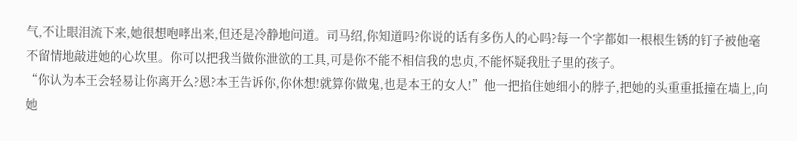气,不让眼泪流下来,她很想咆哮出来,但还是冷静地问道。司马绍,你知道吗?你说的话有多伤人的心吗?每一个字都如一根根生锈的钉子被他毫不留情地敲进她的心坎里。你可以把我当做你泄欲的工具,可是你不能不相信我的忠贞,不能怀疑我肚子里的孩子。
“你认为本王会轻易让你离开么?恩?本王告诉你,你休想!就算你做鬼,也是本王的女人!”他一把掐住她细小的脖子,把她的头重重抵撞在墙上,向她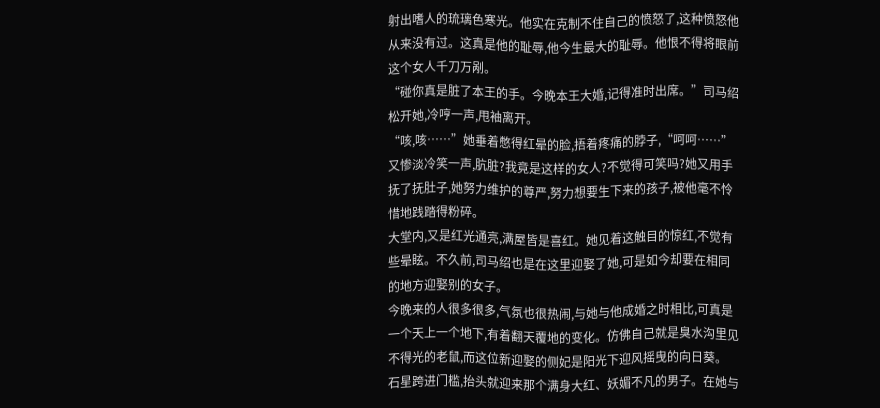射出嗜人的琉璃色寒光。他实在克制不住自己的愤怒了,这种愤怒他从来没有过。这真是他的耻辱,他今生最大的耻辱。他恨不得将眼前这个女人千刀万剐。
“碰你真是脏了本王的手。今晚本王大婚,记得准时出席。”司马绍松开她,冷哼一声,甩袖离开。
“咳,咳……”她垂着憋得红晕的脸,捂着疼痛的脖子,“呵呵……”又惨淡冷笑一声,肮脏?我竟是这样的女人?不觉得可笑吗?她又用手抚了抚肚子,她努力维护的尊严,努力想要生下来的孩子,被他毫不怜惜地践踏得粉碎。
大堂内,又是红光通亮,满屋皆是喜红。她见着这触目的惊红,不觉有些晕眩。不久前,司马绍也是在这里迎娶了她,可是如今却要在相同的地方迎娶别的女子。
今晚来的人很多很多,气氛也很热闹,与她与他成婚之时相比,可真是一个天上一个地下,有着翻天覆地的变化。仿佛自己就是臭水沟里见不得光的老鼠,而这位新迎娶的侧妃是阳光下迎风摇曳的向日葵。
石星跨进门槛,抬头就迎来那个满身大红、妖媚不凡的男子。在她与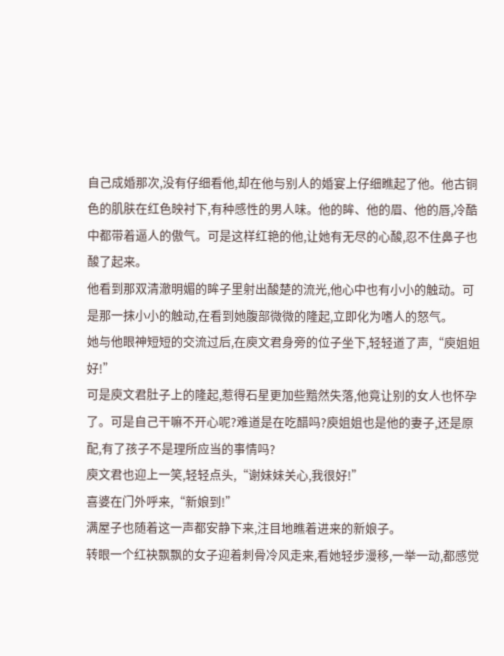自己成婚那次,没有仔细看他,却在他与别人的婚宴上仔细瞧起了他。他古铜色的肌肤在红色映衬下,有种感性的男人味。他的眸、他的眉、他的唇,冷酷中都带着逼人的傲气。可是这样红艳的他,让她有无尽的心酸,忍不住鼻子也酸了起来。
他看到那双清澈明媚的眸子里射出酸楚的流光,他心中也有小小的触动。可是那一抹小小的触动,在看到她腹部微微的隆起,立即化为嗜人的怒气。
她与他眼神短短的交流过后,在庾文君身旁的位子坐下,轻轻道了声,“庾姐姐好!”
可是庾文君肚子上的隆起,惹得石星更加些黯然失落,他竟让别的女人也怀孕了。可是自己干嘛不开心呢?难道是在吃醋吗?庾姐姐也是他的妻子,还是原配,有了孩子不是理所应当的事情吗?
庾文君也迎上一笑,轻轻点头,“谢妹妹关心,我很好!”
喜婆在门外呼来,“新娘到!”
满屋子也随着这一声都安静下来,注目地瞧着进来的新娘子。
转眼一个红袂飘飘的女子迎着刺骨冷风走来,看她轻步漫移,一举一动,都感觉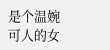是个温婉可人的女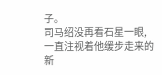子。
司马绍没再看石星一眼,一直注视着他缓步走来的新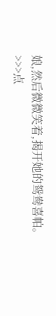娘,然后微微笑着,揭开她的鸳鸯喜帕。
>>>点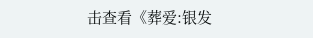击查看《葬爱:银发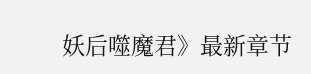妖后噬魔君》最新章节